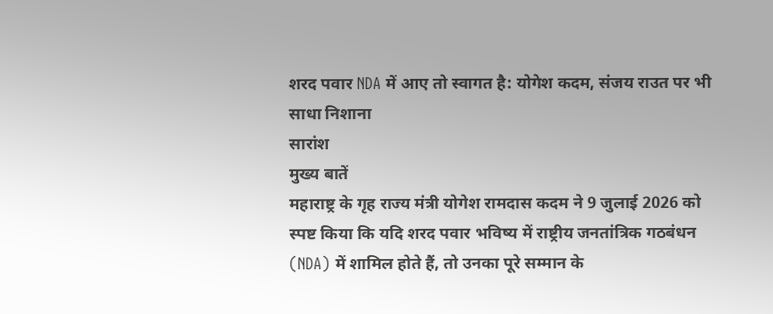शरद पवार NDA में आए तो स्वागत है: योगेश कदम, संजय राउत पर भी साधा निशाना
सारांश
मुख्य बातें
महाराष्ट्र के गृह राज्य मंत्री योगेश रामदास कदम ने 9 जुलाई 2026 को स्पष्ट किया कि यदि शरद पवार भविष्य में राष्ट्रीय जनतांत्रिक गठबंधन (NDA) में शामिल होते हैं, तो उनका पूरे सम्मान के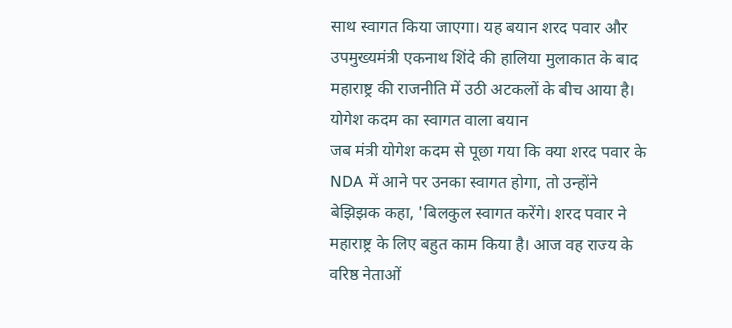साथ स्वागत किया जाएगा। यह बयान शरद पवार और उपमुख्यमंत्री एकनाथ शिंदे की हालिया मुलाकात के बाद महाराष्ट्र की राजनीति में उठी अटकलों के बीच आया है।
योगेश कदम का स्वागत वाला बयान
जब मंत्री योगेश कदम से पूछा गया कि क्या शरद पवार के NDA में आने पर उनका स्वागत होगा, तो उन्होंने बेझिझक कहा, 'बिलकुल स्वागत करेंगे। शरद पवार ने महाराष्ट्र के लिए बहुत काम किया है। आज वह राज्य के वरिष्ठ नेताओं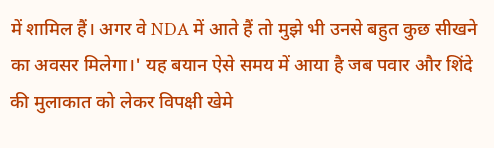में शामिल हैं। अगर वे NDA में आते हैं तो मुझे भी उनसे बहुत कुछ सीखने का अवसर मिलेगा।' यह बयान ऐसे समय में आया है जब पवार और शिंदे की मुलाकात को लेकर विपक्षी खेमे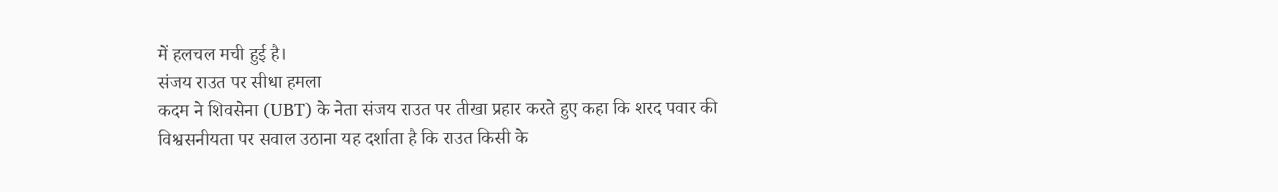में हलचल मची हुई है।
संजय राउत पर सीधा हमला
कदम ने शिवसेना (UBT) के नेता संजय राउत पर तीखा प्रहार करते हुए कहा कि शरद पवार की विश्वसनीयता पर सवाल उठाना यह दर्शाता है कि राउत किसी के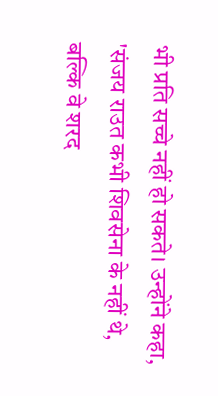भी प्रति सच्चे नहीं हो सकते। उन्होंने कहा, 'संजय राउत कभी शिवसेना के नहीं थे, बल्कि वे शरद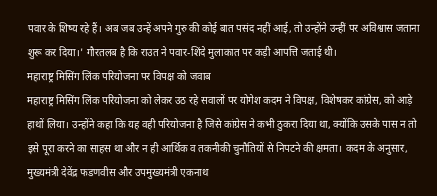पवार के शिष्य रहे हैं। अब जब उन्हें अपने गुरु की कोई बात पसंद नहीं आई, तो उन्होंने उन्हीं पर अविश्वास जताना शुरू कर दिया।' गौरतलब है कि राउत ने पवार-शिंदे मुलाकात पर कड़ी आपत्ति जताई थी।
महाराष्ट्र मिसिंग लिंक परियोजना पर विपक्ष को जवाब
महाराष्ट्र मिसिंग लिंक परियोजना को लेकर उठ रहे सवालों पर योगेश कदम ने विपक्ष, विशेषकर कांग्रेस, को आड़े हाथों लिया। उन्होंने कहा कि यह वही परियोजना है जिसे कांग्रेस ने कभी ठुकरा दिया था, क्योंकि उसके पास न तो इसे पूरा करने का साहस था और न ही आर्थिक व तकनीकी चुनौतियों से निपटने की क्षमता। कदम के अनुसार, मुख्यमंत्री देवेंद्र फडणवीस और उपमुख्यमंत्री एकनाथ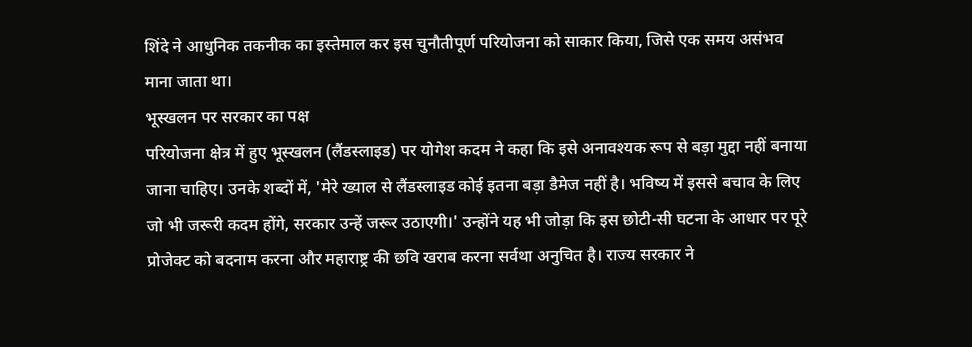शिंदे ने आधुनिक तकनीक का इस्तेमाल कर इस चुनौतीपूर्ण परियोजना को साकार किया, जिसे एक समय असंभव माना जाता था।
भूस्खलन पर सरकार का पक्ष
परियोजना क्षेत्र में हुए भूस्खलन (लैंडस्लाइड) पर योगेश कदम ने कहा कि इसे अनावश्यक रूप से बड़ा मुद्दा नहीं बनाया जाना चाहिए। उनके शब्दों में, 'मेरे ख्याल से लैंडस्लाइड कोई इतना बड़ा डैमेज नहीं है। भविष्य में इससे बचाव के लिए जो भी जरूरी कदम होंगे, सरकार उन्हें जरूर उठाएगी।' उन्होंने यह भी जोड़ा कि इस छोटी-सी घटना के आधार पर पूरे प्रोजेक्ट को बदनाम करना और महाराष्ट्र की छवि खराब करना सर्वथा अनुचित है। राज्य सरकार ने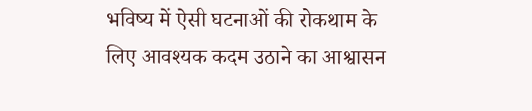भविष्य में ऐसी घटनाओं की रोकथाम के लिए आवश्यक कदम उठाने का आश्वासन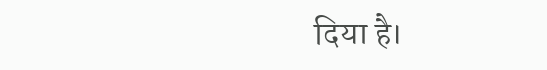दिया है।